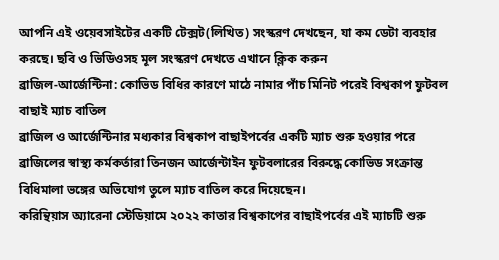আপনি এই ওয়েবসাইটের একটি টেক্সট(লিখিত) সংস্করণ দেখছেন, যা কম ডেটা ব্যবহার করছে। ছবি ও ভিডিওসহ মূল সংস্করণ দেখতে এখানে ক্লিক করুন
ব্রাজিল-আর্জেন্টিনা: কোভিড বিধির কারণে মাঠে নামার পাঁচ মিনিট পরেই বিশ্বকাপ ফুটবল বাছাই ম্যাচ বাতিল
ব্রাজিল ও আর্জেন্টিনার মধ্যকার বিশ্বকাপ বাছাইপর্বের একটি ম্যাচ শুরু হওয়ার পরে ব্রাজিলের স্বাস্থ্য কর্মকর্তারা তিনজন আর্জেন্টাইন ফুটবলারের বিরুদ্ধে কোভিড সংক্রান্ত বিধিমালা ভঙ্গের অভিযোগ তুলে ম্যাচ বাতিল করে দিয়েছেন।
করিন্থিয়াস অ্যারেনা স্টেডিয়ামে ২০২২ কাতার বিশ্বকাপের বাছাইপর্বের এই ম্যাচটি শুরু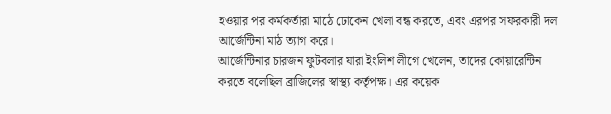হওয়ার পর কর্মকর্তারা মাঠে ঢোকেন খেলা বন্ধ করতে, এবং এরপর সফরকারী দল আর্জেন্টিনা মাঠ ত্যাগ করে।
আর্জেন্টিনার চারজন ফুটবলার যারা ইংলিশ লীগে খেলেন, তাদের কোয়ারেন্টিন করতে বলেছিল ব্রাজিলের স্বাস্থ্য কর্তৃপক্ষ। এর কয়েক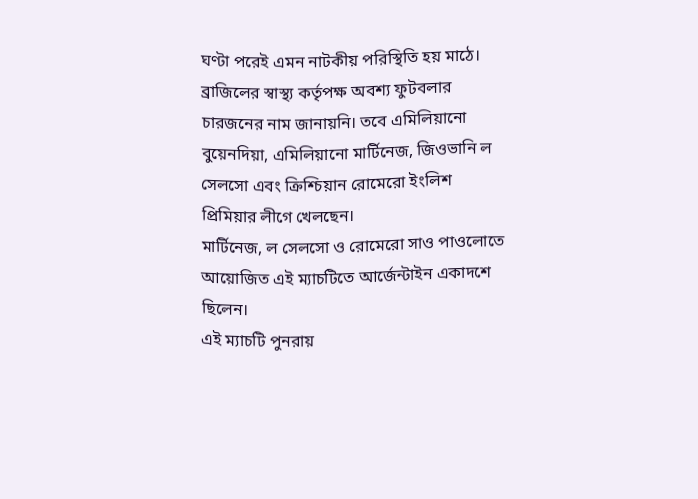ঘণ্টা পরেই এমন নাটকীয় পরিস্থিতি হয় মাঠে।
ব্রাজিলের স্বাস্থ্য কর্তৃপক্ষ অবশ্য ফুটবলার চারজনের নাম জানায়নি। তবে এমিলিয়ানো বুয়েনদিয়া, এমিলিয়ানো মার্টিনেজ, জিওভানি ল সেলসো এবং ক্রিশ্চিয়ান রোমেরো ইংলিশ প্রিমিয়ার লীগে খেলছেন।
মার্টিনেজ, ল সেলসো ও রোমেরো সাও পাওলোতে আয়োজিত এই ম্যাচটিতে আর্জেন্টাইন একাদশে ছিলেন।
এই ম্যাচটি পুনরায়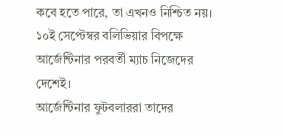কবে হতে পারে, তা এখনও নিশ্চিত নয়। ১০ই সেপ্টেম্বর বলিভিয়ার বিপক্ষে আর্জেন্টিনার পরবর্তী ম্যাচ নিজেদের দেশেই।
আর্জেন্টিনার ফুটবলাররা তাদের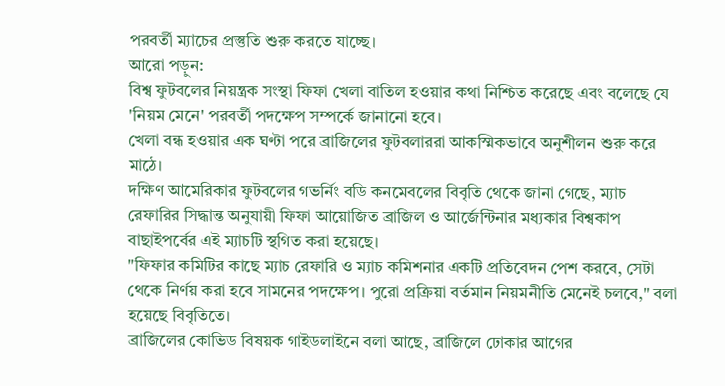পরবর্তী ম্যাচের প্রস্তুতি শুরু করতে যাচ্ছে।
আরো পড়ুন:
বিশ্ব ফুটবলের নিয়ন্ত্রক সংস্থা ফিফা খেলা বাতিল হওয়ার কথা নিশ্চিত করেছে এবং বলেছে যে 'নিয়ম মেনে' পরবর্তী পদক্ষেপ সম্পর্কে জানানো হবে।
খেলা বন্ধ হওয়ার এক ঘণ্টা পরে ব্রাজিলের ফুটবলাররা আকস্মিকভাবে অনুশীলন শুরু করে মাঠে।
দক্ষিণ আমেরিকার ফুটবলের গভর্নিং বডি কনমেবলের বিবৃতি থেকে জানা গেছে, ম্যাচ রেফারির সিদ্ধান্ত অনুযায়ী ফিফা আয়োজিত ব্রাজিল ও আর্জেন্টিনার মধ্যকার বিশ্বকাপ বাছাইপর্বের এই ম্যাচটি স্থগিত করা হয়েছে।
"ফিফার কমিটির কাছে ম্যাচ রেফারি ও ম্যাচ কমিশনার একটি প্রতিবেদন পেশ করবে, সেটা থেকে নির্ণয় করা হবে সামনের পদক্ষেপ। পুরো প্রক্রিয়া বর্তমান নিয়মনীতি মেনেই চলবে," বলা হয়েছে বিবৃতিতে।
ব্রাজিলের কোভিড বিষয়ক গাইডলাইনে বলা আছে, ব্রাজিলে ঢোকার আগের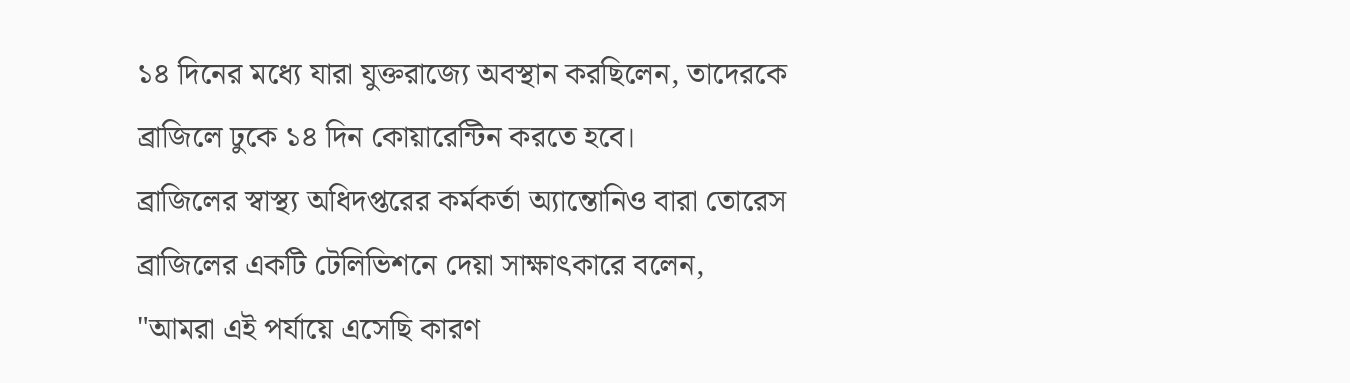১৪ দিনের মধ্যে যারা যুক্তরাজ্যে অবস্থান করছিলেন, তাদেরকে ব্রাজিলে ঢুকে ১৪ দিন কোয়ারেন্টিন করতে হবে।
ব্রাজিলের স্বাস্থ্য অধিদপ্তরের কর্মকর্তা অ্যান্তোনিও বারা তোরেস ব্রাজিলের একটি টেলিভিশনে দেয়া সাক্ষাৎকারে বলেন, "আমরা এই পর্যায়ে এসেছি কারণ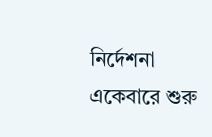নির্দেশনা একেবারে শুরু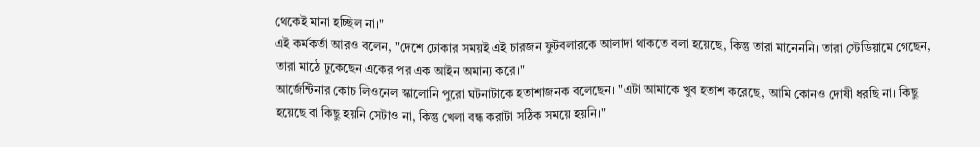থেকেই মানা হচ্ছিল না।"
এই কর্মকর্তা আরও বলেন, "দেশে ঢোকার সময়ই এই চারজন ফুটবলারকে আলাদা থাকতে বলা হয়েছে, কিন্তু তারা মানেননি। তারা স্টেডিয়ামে গেছেন, তারা মাঠে ঢুকেছেন একের পর এক আইন অমান্য করে।"
আর্জেন্টিনার কোচ লিওনেল স্কালোনি পুরো ঘটনাটাকে হতাশাজনক বলেছেন। "এটা আমাকে খুব হতাশ করেছে, আমি কোনও দোষী ধরছি না। কিছু হয়েছে বা কিছু হয়নি সেটাও না, কিন্তু খেলা বন্ধ করাটা সঠিক সময়ে হয়নি।"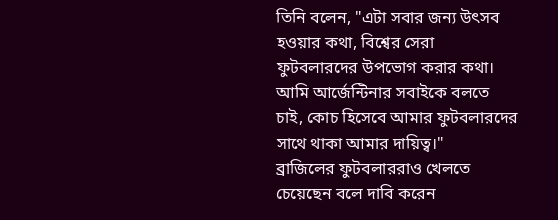তিনি বলেন, "এটা সবার জন্য উৎসব হওয়ার কথা, বিশ্বের সেরা ফুটবলারদের উপভোগ করার কথা। আমি আর্জেন্টিনার সবাইকে বলতে চাই, কোচ হিসেবে আমার ফুটবলারদের সাথে থাকা আমার দায়িত্ব।"
ব্রাজিলের ফুটবলাররাও খেলতে চেয়েছেন বলে দাবি করেন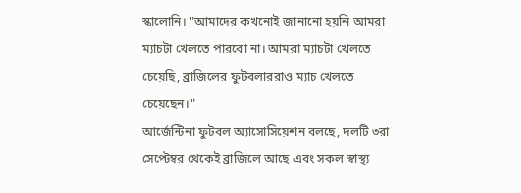স্কালোনি। "আমাদের কখনোই জানানো হয়নি আমরা ম্যাচটা খেলতে পারবো না। আমরা ম্যাচটা খেলতে চেয়েছি, ব্রাজিলের ফুটবলাররাও ম্যাচ খেলতে চেয়েছেন।"
আর্জেন্টিনা ফুটবল অ্যাসোসিয়েশন বলছে, দলটি ৩রা সেপ্টেম্বর থেকেই ব্রাজিলে আছে এবং সকল স্বাস্থ্য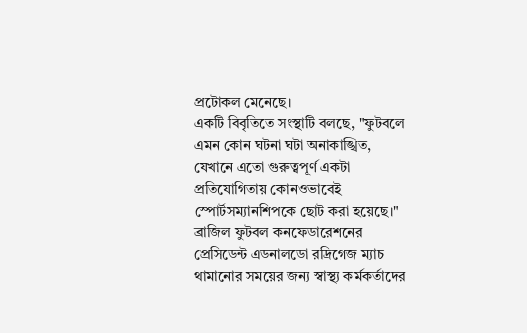প্রটোকল মেনেছে।
একটি বিবৃতিতে সংস্থাটি বলছে, "ফুটবলে এমন কোন ঘটনা ঘটা অনাকাঙ্খিত, যেখানে এতো গুরুত্বপূর্ণ একটা প্রতিযোগিতায় কোনওভাবেই স্পোর্টসম্যানশিপকে ছোট করা হয়েছে।"
ব্রাজিল ফুটবল কনফেডারেশনের প্রেসিডেন্ট এডনালডো রদ্রিগেজ ম্যাচ থামানোর সময়ের জন্য স্বাস্থ্য কর্মকর্তাদের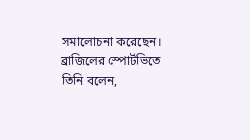সমালোচনা করেছেন।
ব্রাজিলের স্পোর্টভিতে তিনি বলেন,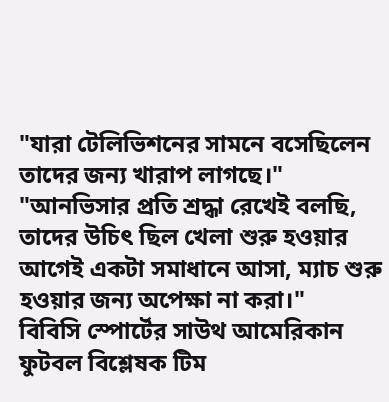"যারা টেলিভিশনের সামনে বসেছিলেন তাদের জন্য খারাপ লাগছে।"
"আনভিসার প্রতি শ্রদ্ধা রেখেই বলছি, তাদের উচিৎ ছিল খেলা শুরু হওয়ার আগেই একটা সমাধানে আসা, ম্যাচ শুরু হওয়ার জন্য অপেক্ষা না করা।"
বিবিসি স্পোর্টের সাউথ আমেরিকান ফুটবল বিশ্লেষক টিম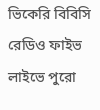ভিকেরি বিবিসি রেডিও ফাইভ লাইভে পুরো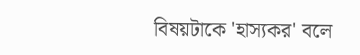বিষয়টাকে 'হাস্যকর' বলে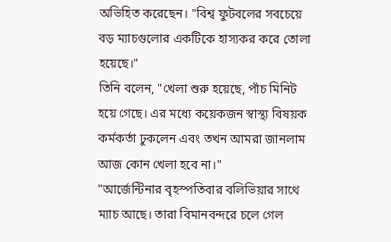অভিহিত করেছেন। "বিশ্ব ফুটবলের সবচেয়ে বড় ম্যাচগুলোর একটিকে হাস্যকর করে তোলা হয়েছে।"
তিনি বলেন, "খেলা শুরু হয়েছে, পাঁচ মিনিট হয়ে গেছে। এর মধ্যে কয়েকজন স্বাস্থ্য বিষয়ক কর্মকর্তা ঢুকলেন এবং তখন আমরা জানলাম আজ কোন খেলা হবে না।"
"আর্জেন্টিনার বৃহস্পতিবার বলিভিয়ার সাথে ম্যাচ আছে। তারা বিমানবন্দরে চলে গেল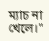ম্যাচ না খেলে।"